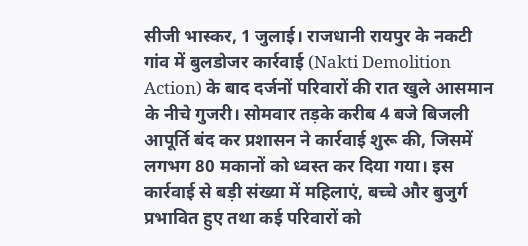सीजी भास्कर, 1 जुलाई। राजधानी रायपुर के नकटी गांव में बुलडोजर कार्रवाई (Nakti Demolition Action) के बाद दर्जनों परिवारों की रात खुले आसमान के नीचे गुजरी। सोमवार तड़के करीब 4 बजे बिजली आपूर्ति बंद कर प्रशासन ने कार्रवाई शुरू की, जिसमें लगभग 80 मकानों को ध्वस्त कर दिया गया। इस कार्रवाई से बड़ी संख्या में महिलाएं, बच्चे और बुजुर्ग प्रभावित हुए तथा कई परिवारों को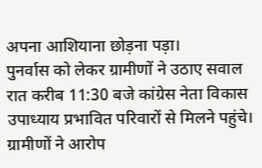अपना आशियाना छोड़ना पड़ा।
पुनर्वास को लेकर ग्रामीणों ने उठाए सवाल
रात करीब 11:30 बजे कांग्रेस नेता विकास उपाध्याय प्रभावित परिवारों से मिलने पहुंचे। ग्रामीणों ने आरोप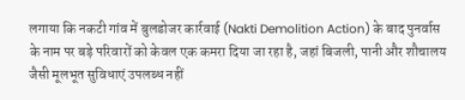लगाया कि नकटी गांव में बुलडोजर कार्रवाई (Nakti Demolition Action) के बाद पुनर्वास के नाम पर बड़े परिवारों को केवल एक कमरा दिया जा रहा है, जहां बिजली, पानी और शौचालय जैसी मूलभूत सुविधाएं उपलब्ध नहीं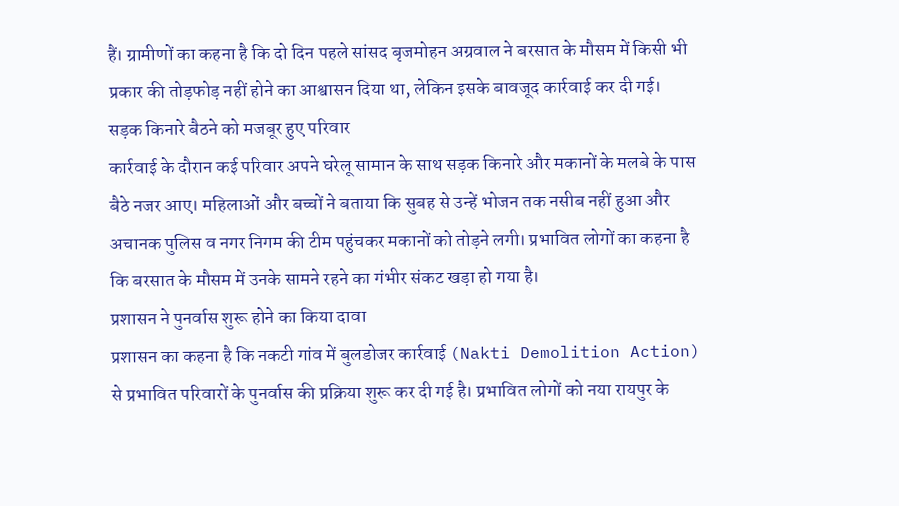हैं। ग्रामीणों का कहना है कि दो दिन पहले सांसद बृजमोहन अग्रवाल ने बरसात के मौसम में किसी भी प्रकार की तोड़फोड़ नहीं होने का आश्वासन दिया था, लेकिन इसके बावजूद कार्रवाई कर दी गई।
सड़क किनारे बैठने को मजबूर हुए परिवार
कार्रवाई के दौरान कई परिवार अपने घरेलू सामान के साथ सड़क किनारे और मकानों के मलबे के पास बैठे नजर आए। महिलाओं और बच्चों ने बताया कि सुबह से उन्हें भोजन तक नसीब नहीं हुआ और अचानक पुलिस व नगर निगम की टीम पहुंचकर मकानों को तोड़ने लगी। प्रभावित लोगों का कहना है कि बरसात के मौसम में उनके सामने रहने का गंभीर संकट खड़ा हो गया है।
प्रशासन ने पुनर्वास शुरू होने का किया दावा
प्रशासन का कहना है कि नकटी गांव में बुलडोजर कार्रवाई (Nakti Demolition Action) से प्रभावित परिवारों के पुनर्वास की प्रक्रिया शुरू कर दी गई है। प्रभावित लोगों को नया रायपुर के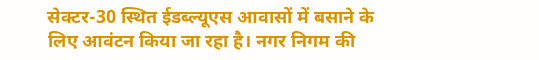सेक्टर-30 स्थित ईडब्ल्यूएस आवासों में बसाने के लिए आवंटन किया जा रहा है। नगर निगम की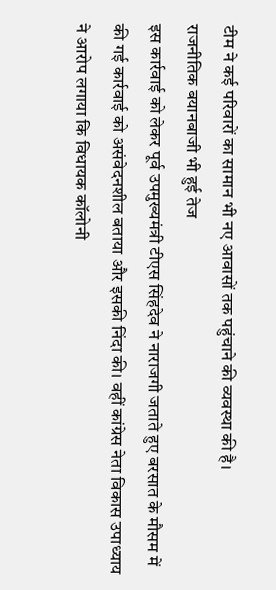टीम ने कई परिवारों का सामान भी नए आवासों तक पहुंचाने की व्यवस्था की है।
राजनीतिक बयानबाजी भी हुई तेज
इस कार्रवाई को लेकर पूर्व उपमुख्यमंत्री टीएस सिंहदेव ने नाराजगी जताते हुए बरसात के मौसम में की गई कार्रवाई को असंवेदनशील बताया और इसकी निंदा की। वहीं कांग्रेस नेता विकास उपाध्याय ने आरोप लगाया कि विधायक कॉलोनी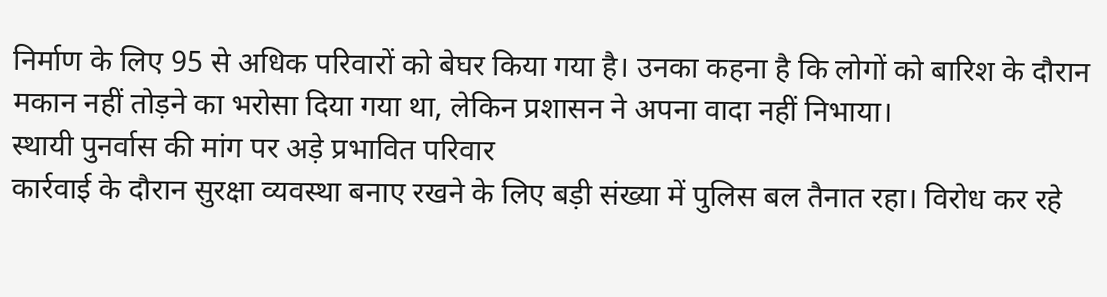निर्माण के लिए 95 से अधिक परिवारों को बेघर किया गया है। उनका कहना है कि लोगों को बारिश के दौरान मकान नहीं तोड़ने का भरोसा दिया गया था, लेकिन प्रशासन ने अपना वादा नहीं निभाया।
स्थायी पुनर्वास की मांग पर अड़े प्रभावित परिवार
कार्रवाई के दौरान सुरक्षा व्यवस्था बनाए रखने के लिए बड़ी संख्या में पुलिस बल तैनात रहा। विरोध कर रहे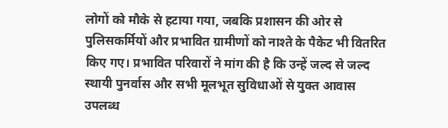लोगों को मौके से हटाया गया, जबकि प्रशासन की ओर से पुलिसकर्मियों और प्रभावित ग्रामीणों को नाश्ते के पैकेट भी वितरित किए गए। प्रभावित परिवारों ने मांग की है कि उन्हें जल्द से जल्द स्थायी पुनर्वास और सभी मूलभूत सुविधाओं से युक्त आवास उपलब्ध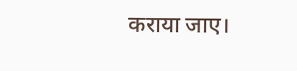कराया जाए।